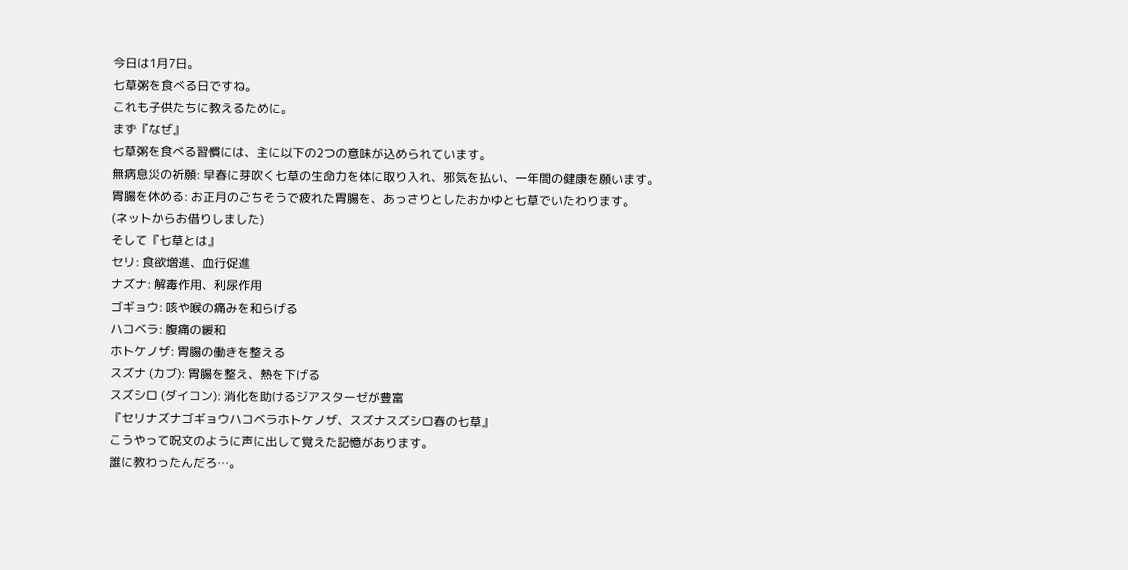今日は1月7日。
七草粥を食べる日ですね。
これも子供たちに教えるために。
まず『なぜ』
七草粥を食べる習慣には、主に以下の2つの意味が込められています。
無病息災の祈願: 早春に芽吹く七草の生命力を体に取り入れ、邪気を払い、一年間の健康を願います。
胃腸を休める: お正月のごちそうで疲れた胃腸を、あっさりとしたおかゆと七草でいたわります。
(ネットからお借りしました)
そして『七草とは』
セリ: 食欲増進、血行促進
ナズナ: 解毒作用、利尿作用
ゴギョウ: 咳や喉の痛みを和らげる
ハコベラ: 腹痛の緩和
ホトケノザ: 胃腸の働きを整える
スズナ (カブ): 胃腸を整え、熱を下げる
スズシロ (ダイコン): 消化を助けるジアスターゼが豊富
『セリナズナゴギョウハコベラホトケノザ、スズナスズシロ春の七草』
こうやって呪文のように声に出して覚えた記憶があります。
誰に教わったんだろ…。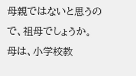母親ではないと思うので、祖母でしょうか。
母は、小学校教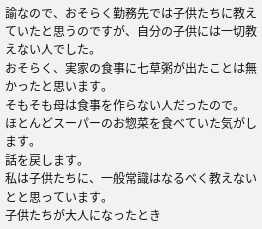諭なので、おそらく勤務先では子供たちに教えていたと思うのですが、自分の子供には一切教えない人でした。
おそらく、実家の食事に七草粥が出たことは無かったと思います。
そもそも母は食事を作らない人だったので。
ほとんどスーパーのお惣菜を食べていた気がします。
話を戻します。
私は子供たちに、一般常識はなるべく教えないとと思っています。
子供たちが大人になったとき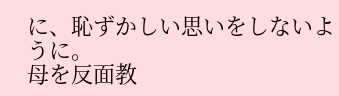に、恥ずかしい思いをしないように。
母を反面教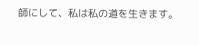師にして、私は私の道を生きます。